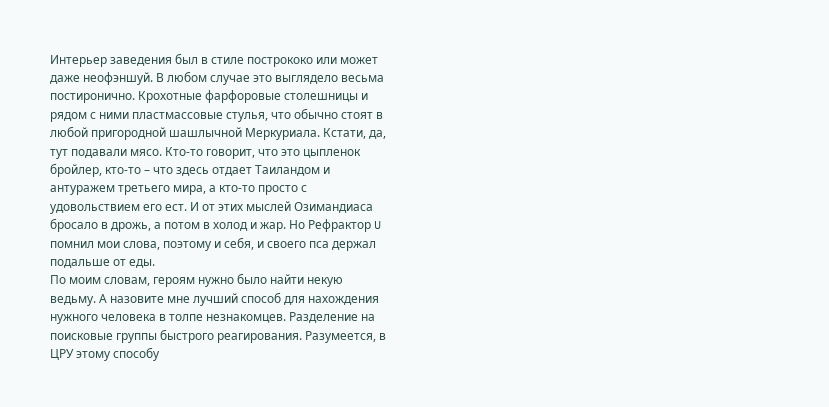Интерьер заведения был в стиле пострококо или может даже неофэншуй. В любом случае это выглядело весьма постиронично. Крохотные фарфоровые столешницы и рядом с ними пластмассовые стулья, что обычно стоят в любой пригородной шашлычной Меркуриала. Кстати, да, тут подавали мясо. Кто-то говорит, что это цыпленок бройлер, кто-то – что здесь отдает Таиландом и антуражем третьего мира, а кто-то просто с удовольствием его ест. И от этих мыслей Озимандиаса бросало в дрожь, а потом в холод и жар. Но Рефрактор U помнил мои слова, поэтому и себя, и своего пса держал подальше от еды.
По моим словам, героям нужно было найти некую ведьму. А назовите мне лучший способ для нахождения нужного человека в толпе незнакомцев. Разделение на поисковые группы быстрого реагирования. Разумеется, в ЦРУ этому способу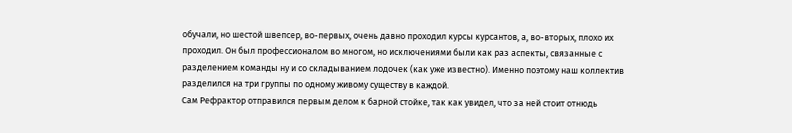обучали, но шестой швепсер, во-первых, очень давно проходил курсы курсантов, а, во-вторых, плохо их проходил. Он был профессионалом во многом, но исключениями были как раз аспекты, связанные с разделением команды ну и со складыванием лодочек (как уже известно). Именно поэтому наш коллектив разделился на три группы по одному живому существу в каждой.
Сам Рефрактор отправился первым делом к барной стойке, так как увидел, что за ней стоит отнюдь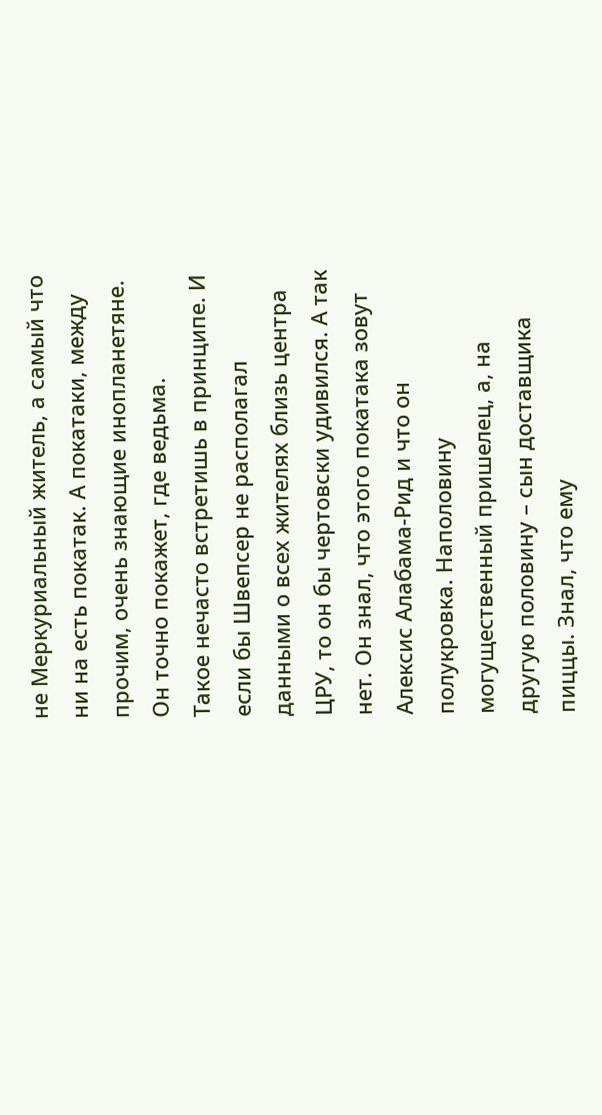не Меркуриальный житель, а самый что ни на есть покатак. А покатаки, между прочим, очень знающие инопланетяне. Он точно покажет, где ведьма.
Такое нечасто встретишь в принципе. И если бы Швепсер не располагал данными о всех жителях близь центра ЦРУ, то он бы чертовски удивился. А так нет. Он знал, что этого покатака зовут Алексис Алабама-Рид и что он полукровка. Наполовину могущественный пришелец, а, на другую половину – сын доставщика пиццы. Знал, что ему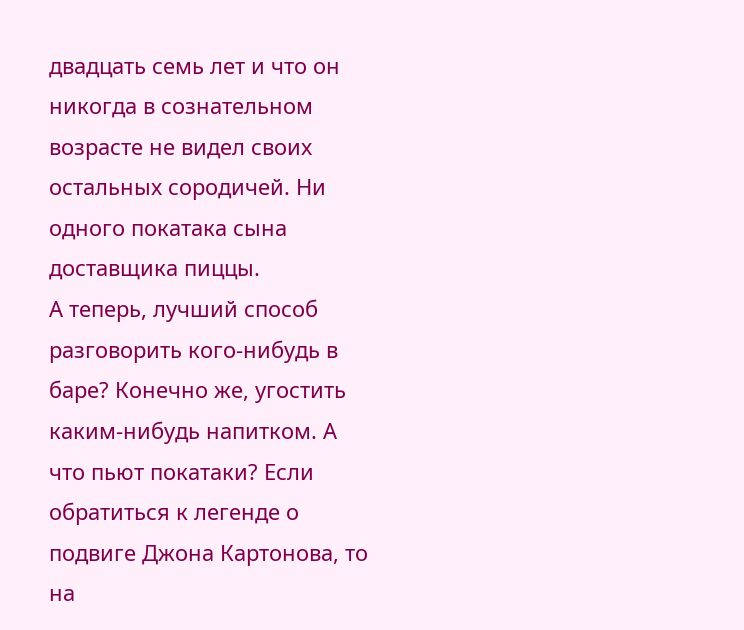двадцать семь лет и что он никогда в сознательном возрасте не видел своих остальных сородичей. Ни одного покатака сына доставщика пиццы.
А теперь, лучший способ разговорить кого-нибудь в баре? Конечно же, угостить каким-нибудь напитком. А что пьют покатаки? Если обратиться к легенде о подвиге Джона Картонова, то на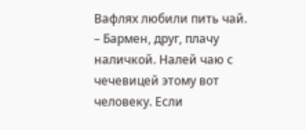Вафлях любили пить чай.
– Бармен, друг, плачу наличкой. Налей чаю с чечевицей этому вот человеку. Если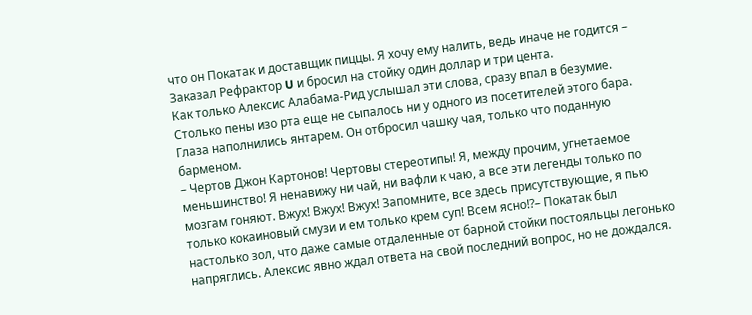что он Покатак и доставщик пиццы. Я хочу ему налить, ведь иначе не годится – Заказал Рефрактор U и бросил на стойку один доллар и три цента.
Как только Алексис Алабама-Рид услышал эти слова, сразу впал в безумие. Столько пены изо рта еще не сыпалось ни у одного из посетителей этого бара. Глаза наполнились янтарем. Он отбросил чашку чая, только что поданную барменом.
– Чертов Джон Картонов! Чертовы стереотипы! Я, между прочим, угнетаемое меньшинство! Я ненавижу ни чай, ни вафли к чаю, а все эти легенды только по мозгам гоняют. Вжух! Вжух! Вжух! Запомните, все здесь присутствующие, я пью только кокаиновый смузи и ем только крем суп! Всем ясно!?– Покатак был настолько зол, что даже самые отдаленные от барной стойки постояльцы легонько напряглись. Алексис явно ждал ответа на свой последний вопрос, но не дождался.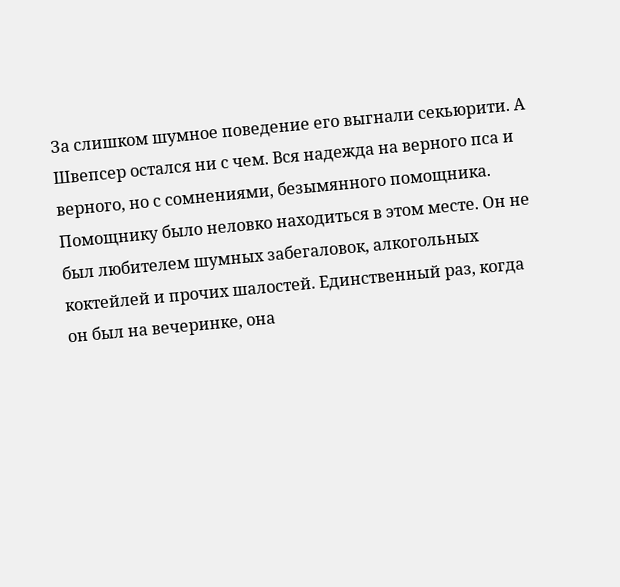За слишком шумное поведение его выгнали секьюрити. А Швепсер остался ни с чем. Вся надежда на верного пса и верного, но с сомнениями, безымянного помощника.
Помощнику было неловко находиться в этом месте. Он не был любителем шумных забегаловок, алкогольных коктейлей и прочих шалостей. Единственный раз, когда он был на вечеринке, она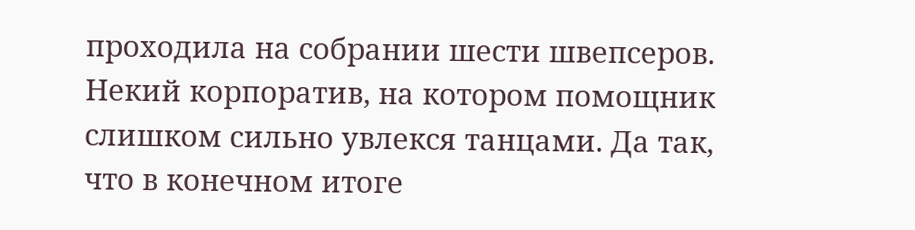проходила на собрании шести швепсеров. Некий корпоратив, на котором помощник слишком сильно увлекся танцами. Да так, что в конечном итоге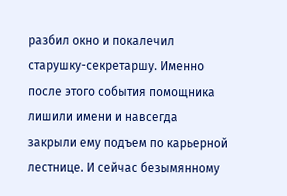разбил окно и покалечил старушку-секретаршу. Именно после этого события помощника лишили имени и навсегда закрыли ему подъем по карьерной лестнице. И сейчас безымянному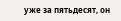уже за пятьдесят, он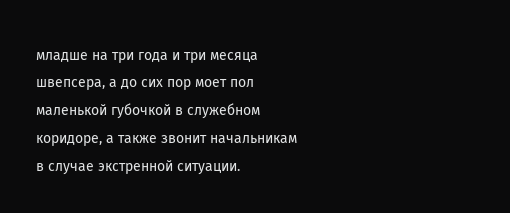младше на три года и три месяца швепсера, а до сих пор моет пол маленькой губочкой в служебном коридоре, а также звонит начальникам в случае экстренной ситуации.